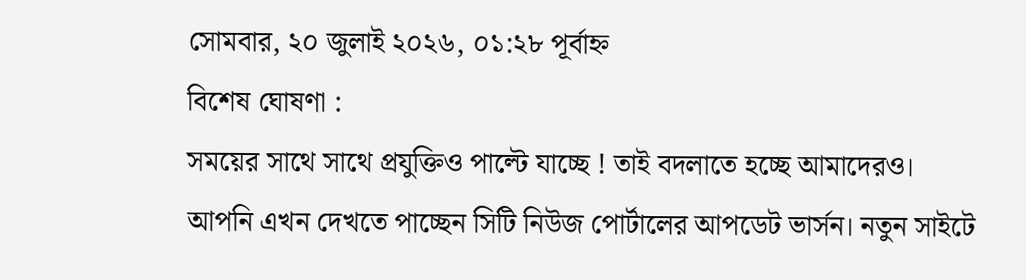সোমবার, ২০ জুলাই ২০২৬, ০১:২৮ পূর্বাহ্ন
বিশেষ ঘোষণা :
সময়ের সাথে সাথে প্রযুক্তিও পাল্টে যাচ্ছে ! তাই বদলাতে হচ্ছে আমাদেরও। আপনি এখন দেখতে পাচ্ছেন সিটি নিউজ পোর্টালের আপডেট ভার্সন। নতুন সাইটে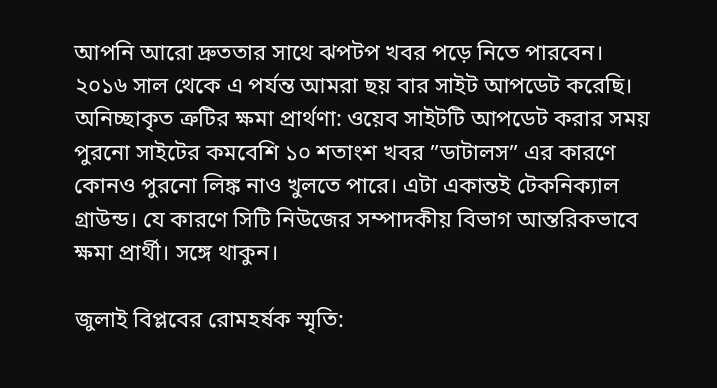আপনি আরো দ্রুততার সাথে ঝপটপ খবর পড়ে নিতে পারবেন। ২০১৬ সাল থেকে এ পর্যন্ত আমরা ছয় বার সাইট আপডেট করেছি। অনিচ্ছাকৃত ত্রুটির ক্ষমা প্রার্থণা: ওয়েব সাইটটি আপডেট করার সময় পুরনো সাইটের কমবেশি ১০ শতাংশ খবর ”ডাটালস” এর কারণে কোনও পুরনো লিঙ্ক নাও খুলতে পারে। এটা একান্তই টেকনিক্যাল গ্রাউন্ড। যে কারণে সিটি নিউজের সম্পাদকীয় বিভাগ আন্তরিকভাবে ক্ষমা প্রার্থী। সঙ্গে থাকুন।

জুলাই বিপ্লবের রোমহর্ষক স্মৃতি: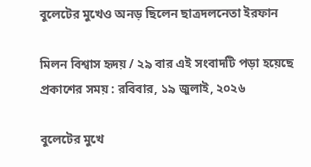বুলেটের মুখেও অনড় ছিলেন ছাত্রদলনেতা ইরফান

মিলন বিশ্বাস হৃদয় / ২৯ বার এই সংবাদটি পড়া হয়েছে
প্রকাশের সময় : রবিবার, ১৯ জুলাই, ২০২৬

বুলেটের মুখে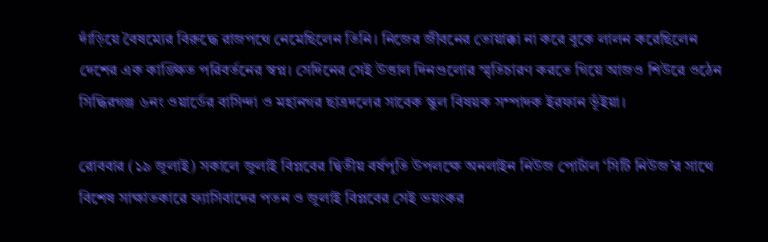দাঁড়িয়ে বৈষম্যের বিরুদ্ধে রাজপথে নেমেছিলেন তিনি। নিজের জীবনের তোয়াক্কা না করে বুকে লালন করেছিলেন দেশের এক কাঙ্ক্ষিত পরিবর্তনের স্বপ্ন। সেদিনের সেই উত্তাল দিনগুলোর স্মৃতিচারণ করতে গিয়ে আজও শিউরে ওঠেন সিদ্ধিরগঞ্জ ৬নং ওয়ার্ডের বাসিন্দা ও মহানগর ছাত্রদলের সাবেক স্কুল বিষয়ক সম্পাদক ইরফান ভূঁইয়া।

রোববার (১৯ জুলাই) সকালে জুলাই বিপ্লবের দ্বিতীয় বর্ষপূতি উপলক্ষে অনলাইন নিউজ পোর্টাল ‘সিটি নিউজ’র সাথে বিশেষ সাক্ষাতকারে ফ্যাসিবাদের পতন ও জুলাই বিপ্লবের সেই ভয়ংকর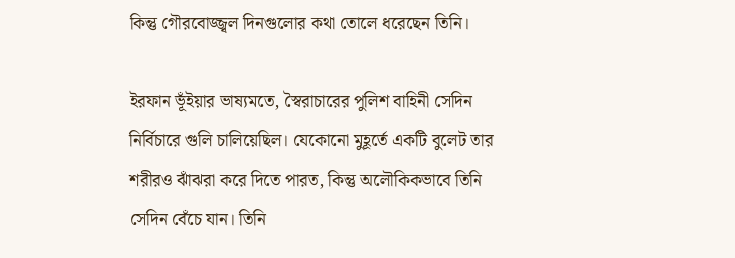কিন্তু গৌরবোজ্জ্বল দিনগুলোর কথা তোলে ধরেছেন তিনি।

ইরফান ভূঁইয়ার ভাষ্যমতে, স্বৈরাচারের পুলিশ বাহিনী সেদিন নির্বিচারে গুলি চালিয়েছিল। যেকোনো মুহূর্তে একটি বুলেট তার শরীরও ঝাঁঝরা করে দিতে পারত, কিন্তু অলৌকিকভাবে তিনি সেদিন বেঁচে যান। তিনি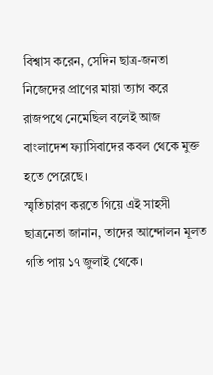বিশ্বাস করেন, সেদিন ছাত্র-জনতা নিজেদের প্রাণের মায়া ত্যাগ করে রাজপথে নেমেছিল বলেই আজ বাংলাদেশ ফ্যাসিবাদের কবল থেকে মুক্ত হতে পেরেছে।
স্মৃতিচারণ করতে গিয়ে এই সাহসী ছাত্রনেতা জানান, তাদের আন্দোলন মূলত গতি পায় ১৭ জুলাই থেকে।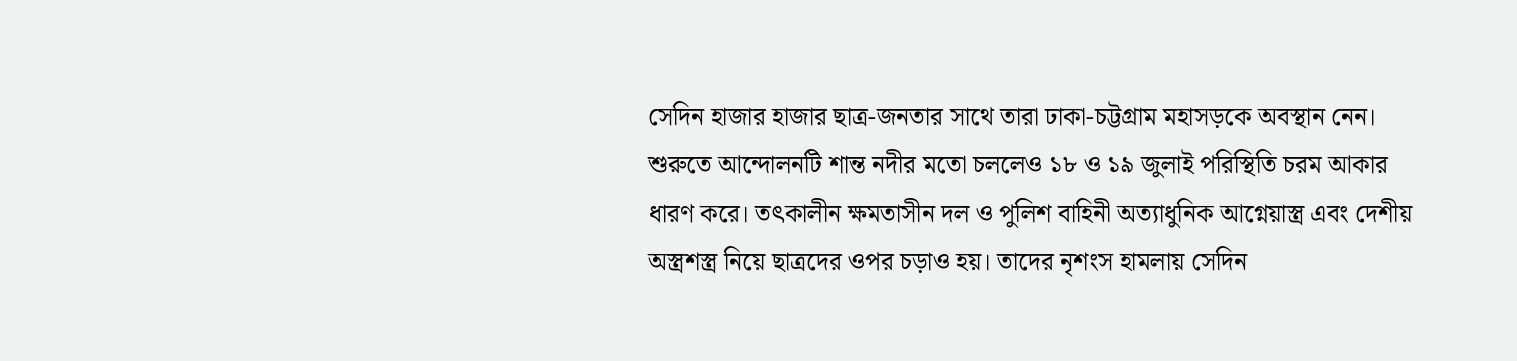সেদিন হাজার হাজার ছাত্র-জনতার সাথে তারা ঢাকা-চট্টগ্রাম মহাসড়কে অবস্থান নেন। শুরুতে আন্দোলনটি শান্ত নদীর মতো চললেও ১৮ ও ১৯ জুলাই পরিস্থিতি চরম আকার ধারণ করে। তৎকালীন ক্ষমতাসীন দল ও পুলিশ বাহিনী অত্যাধুনিক আগ্নেয়াস্ত্র এবং দেশীয় অস্ত্রশস্ত্র নিয়ে ছাত্রদের ওপর চড়াও হয়। তাদের নৃশংস হামলায় সেদিন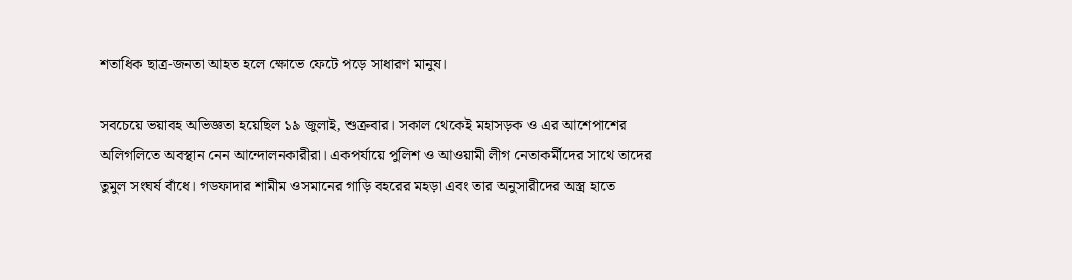শতাধিক ছাত্র-জনতা আহত হলে ক্ষোভে ফেটে পড়ে সাধারণ মানুষ।

সবচেয়ে ভয়াবহ অভিজ্ঞতা হয়েছিল ১৯ জুলাই, শুক্রবার। সকাল থেকেই মহাসড়ক ও এর আশেপাশের অলিগলিতে অবস্থান নেন আন্দোলনকারীরা। একপর্যায়ে পুলিশ ও আওয়ামী লীগ নেতাকর্মীদের সাথে তাদের তুমুল সংঘর্ষ বাঁধে। গডফাদার শামীম ওসমানের গাড়ি বহরের মহড়া এবং তার অনুসারীদের অস্ত্র হাতে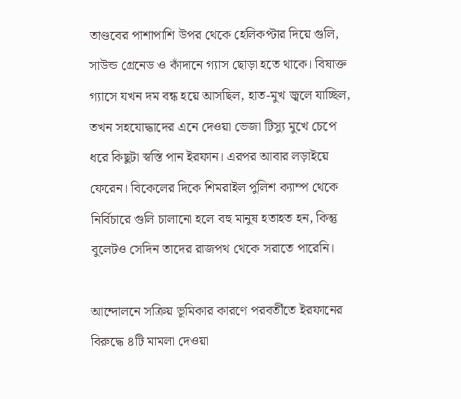তাণ্ডবের পাশাপাশি উপর থেকে হেলিকপ্টার দিয়ে গুলি, সাউন্ড গ্রেনেড ও কাঁদানে গ্যাস ছোড়া হতে থাকে। বিষাক্ত গ্যাসে যখন দম বন্ধ হয়ে আসছিল, হাত-মুখ জ্বলে যাচ্ছিল, তখন সহযোদ্ধাদের এনে দেওয়া ভেজা টিস্যু মুখে চেপে ধরে কিছুটা স্বস্তি পান ইরফান। এরপর আবার লড়াইয়ে ফেরেন। বিকেলের দিকে শিমরাইল পুলিশ ক্যাম্প থেকে নির্বিচারে গুলি চালানো হলে বহু মানুষ হতাহত হন, কিন্তু বুলেটও সেদিন তাদের রাজপথ থেকে সরাতে পারেনি।

আন্দোলনে সক্রিয় ভূমিকার কারণে পরবর্তীতে ইরফানের বিরুদ্ধে ৪টি মামলা দেওয়া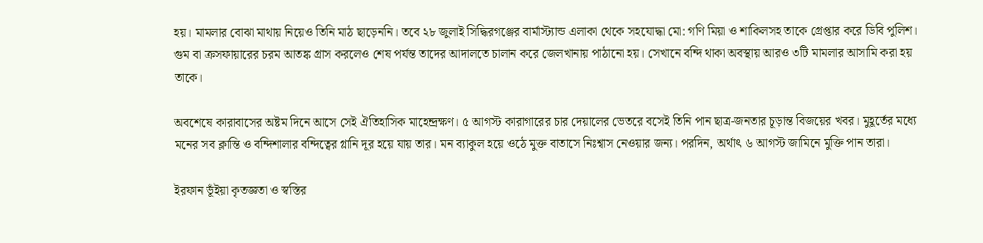হয়। মামলার বোঝা মাথায় নিয়েও তিনি মাঠ ছাড়েননি। তবে ২৮ জুলাই সিদ্ধিরগঞ্জের বার্মাস্ট্যান্ড এলাকা থেকে সহযোদ্ধা মো: গণি মিয়া ও শাকিলসহ তাকে গ্রেপ্তার করে ডিবি পুলিশ। গুম বা ক্রসফায়ারের চরম আতঙ্ক গ্রাস করলেও শেষ পর্যন্ত তাদের আদালতে চালান করে জেলখানায় পাঠানো হয়। সেখানে বন্দি থাকা অবস্থায় আরও ৩টি মামলার আসামি করা হয় তাকে।

অবশেষে কারাবাসের অষ্টম দিনে আসে সেই ঐতিহাসিক মাহেন্দ্রক্ষণ। ৫ আগস্ট কারাগারের চার দেয়ালের ভেতরে বসেই তিনি পান ছাত্র-জনতার চূড়ান্ত বিজয়ের খবর। মুহূর্তের মধ্যে মনের সব ক্লান্তি ও বন্দিশালার বন্দিত্বের গ্লানি দূর হয়ে যায় তার। মন ব্যাকুল হয়ে ওঠে মুক্ত বাতাসে নিঃশ্বাস নেওয়ার জন্য। পরদিন, অর্থাৎ ৬ আগস্ট জামিনে মুক্তি পান তারা।

ইরফান ভূঁইয়া কৃতজ্ঞতা ও স্বস্তির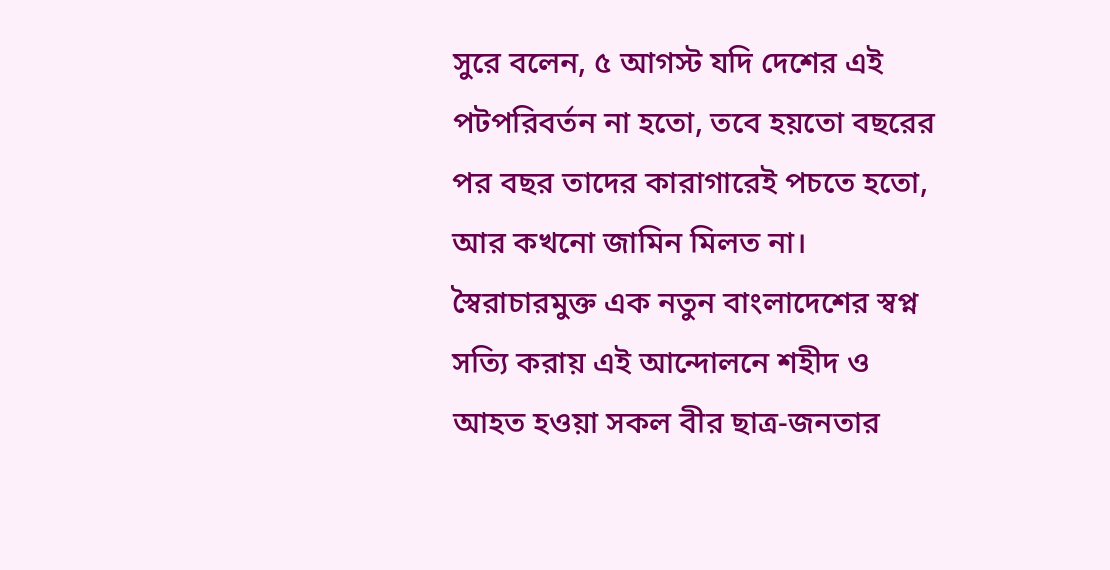সুরে বলেন, ৫ আগস্ট যদি দেশের এই পটপরিবর্তন না হতো, তবে হয়তো বছরের পর বছর তাদের কারাগারেই পচতে হতো, আর কখনো জামিন মিলত না। স্বৈরাচারমুক্ত এক নতুন বাংলাদেশের স্বপ্ন সত্যি করায় এই আন্দোলনে শহীদ ও আহত হওয়া সকল বীর ছাত্র-জনতার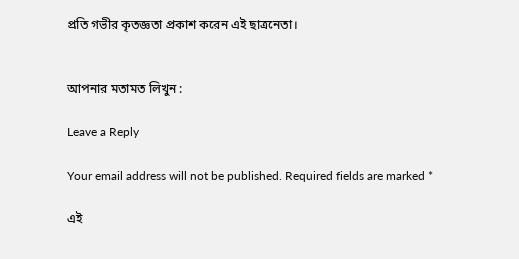প্রতি গভীর কৃতজ্ঞতা প্রকাশ করেন এই ছাত্রনেতা।


আপনার মতামত লিখুন :

Leave a Reply

Your email address will not be published. Required fields are marked *

এই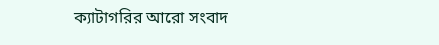ক্যাটাগরির আরো সংবাদ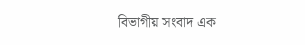বিভাগীয় সংবাদ এক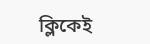ক্লিকেই